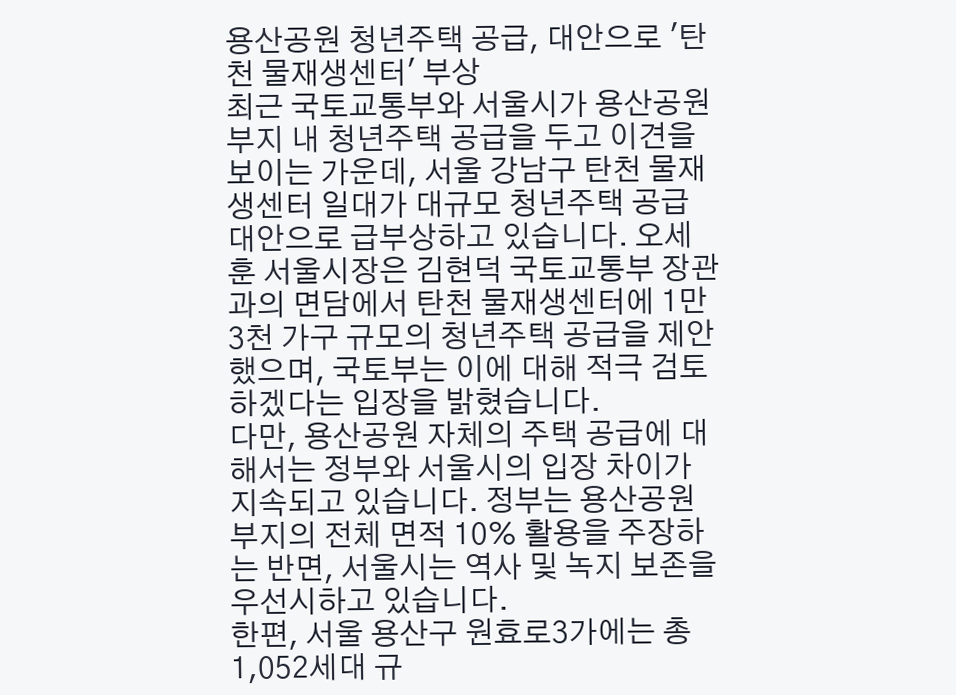용산공원 청년주택 공급, 대안으로 '탄천 물재생센터' 부상
최근 국토교통부와 서울시가 용산공원 부지 내 청년주택 공급을 두고 이견을 보이는 가운데, 서울 강남구 탄천 물재생센터 일대가 대규모 청년주택 공급 대안으로 급부상하고 있습니다. 오세훈 서울시장은 김현덕 국토교통부 장관과의 면담에서 탄천 물재생센터에 1만 3천 가구 규모의 청년주택 공급을 제안했으며, 국토부는 이에 대해 적극 검토하겠다는 입장을 밝혔습니다.
다만, 용산공원 자체의 주택 공급에 대해서는 정부와 서울시의 입장 차이가 지속되고 있습니다. 정부는 용산공원 부지의 전체 면적 10% 활용을 주장하는 반면, 서울시는 역사 및 녹지 보존을 우선시하고 있습니다.
한편, 서울 용산구 원효로3가에는 총 1,052세대 규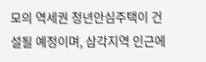모의 역세권 청년안심주택이 건설될 예정이며, 삼각지역 인근에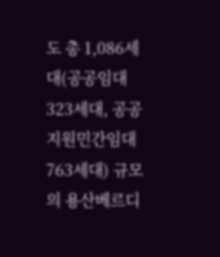도 총 1,086세대(공공임대 323세대, 공공지원민간임대 763세대) 규모의 용산베르디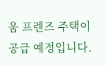움 프렌즈 주택이 공급 예정입니다.